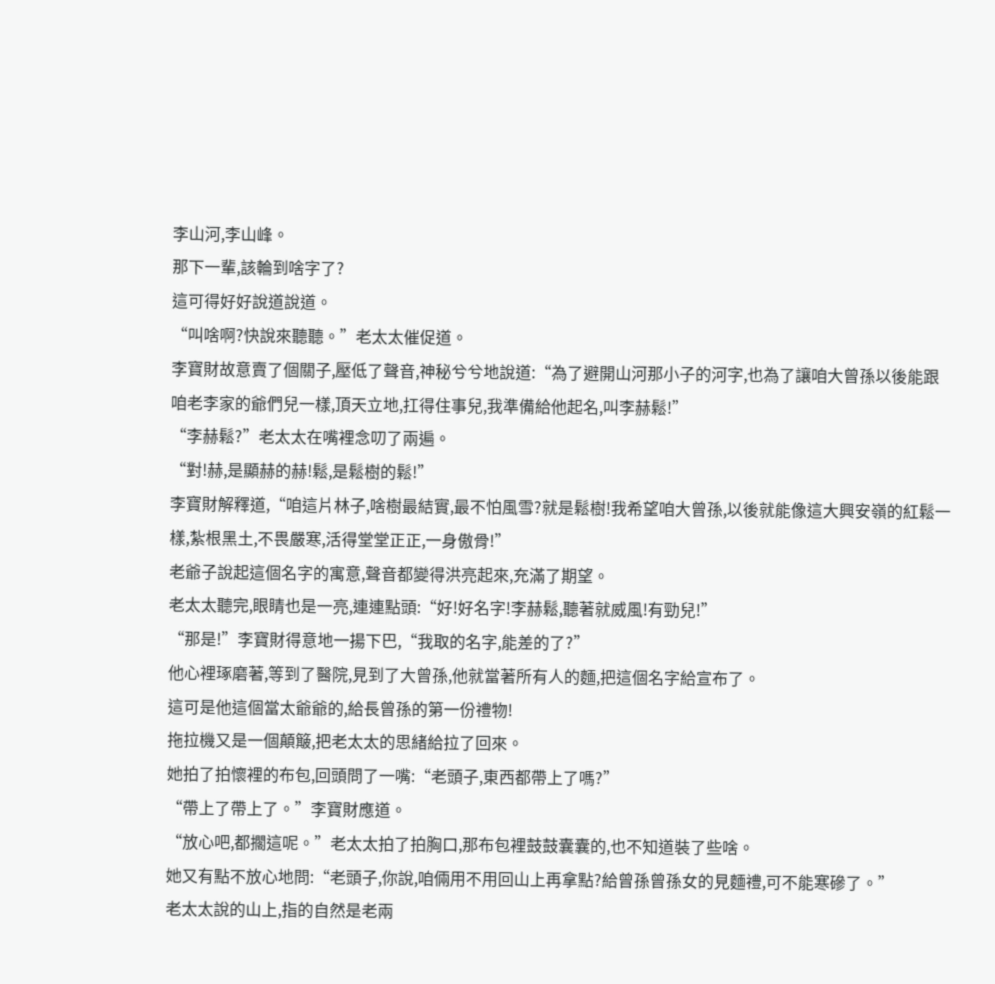李山河,李山峰。
那下一輩,該輪到啥字了?
這可得好好說道說道。
“叫啥啊?快說來聽聽。”老太太催促道。
李寶財故意賣了個關子,壓低了聲音,神秘兮兮地說道:“為了避開山河那小子的河字,也為了讓咱大曾孫以後能跟咱老李家的爺們兒一樣,頂天立地,扛得住事兒,我準備給他起名,叫李赫鬆!”
“李赫鬆?”老太太在嘴裡念叨了兩遍。
“對!赫,是顯赫的赫!鬆,是鬆樹的鬆!”
李寶財解釋道,“咱這片林子,啥樹最結實,最不怕風雪?就是鬆樹!我希望咱大曾孫,以後就能像這大興安嶺的紅鬆一樣,紮根黑土,不畏嚴寒,活得堂堂正正,一身傲骨!”
老爺子說起這個名字的寓意,聲音都變得洪亮起來,充滿了期望。
老太太聽完,眼睛也是一亮,連連點頭:“好!好名字!李赫鬆,聽著就威風!有勁兒!”
“那是!”李寶財得意地一揚下巴,“我取的名字,能差的了?”
他心裡琢磨著,等到了醫院,見到了大曾孫,他就當著所有人的麵,把這個名字給宣布了。
這可是他這個當太爺爺的,給長曾孫的第一份禮物!
拖拉機又是一個顛簸,把老太太的思緒給拉了回來。
她拍了拍懷裡的布包,回頭問了一嘴:“老頭子,東西都帶上了嗎?”
“帶上了帶上了。”李寶財應道。
“放心吧,都擱這呢。”老太太拍了拍胸口,那布包裡鼓鼓囊囊的,也不知道裝了些啥。
她又有點不放心地問:“老頭子,你說,咱倆用不用回山上再拿點?給曾孫曾孫女的見麵禮,可不能寒磣了。”
老太太說的山上,指的自然是老兩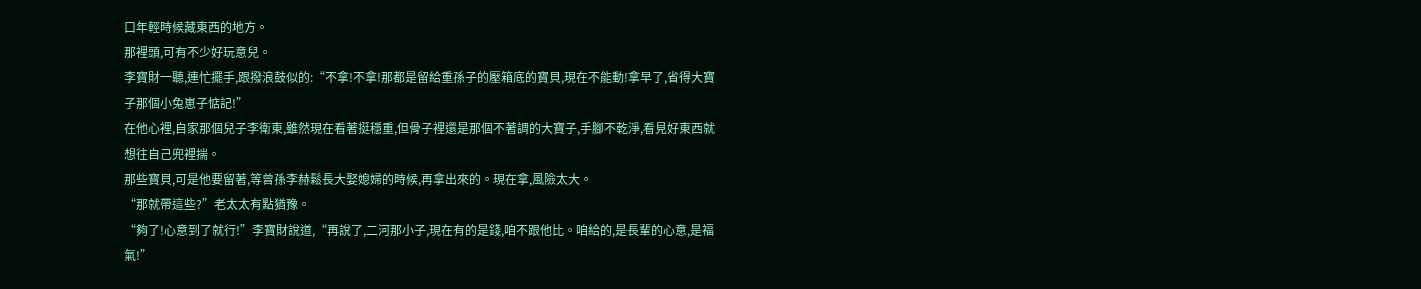口年輕時候藏東西的地方。
那裡頭,可有不少好玩意兒。
李寶財一聽,連忙擺手,跟撥浪鼓似的:“不拿!不拿!那都是留給重孫子的壓箱底的寶貝,現在不能動!拿早了,省得大寶子那個小兔崽子惦記!”
在他心裡,自家那個兒子李衛東,雖然現在看著挺穩重,但骨子裡還是那個不著調的大寶子,手腳不乾淨,看見好東西就想往自己兜裡揣。
那些寶貝,可是他要留著,等曾孫李赫鬆長大娶媳婦的時候,再拿出來的。現在拿,風險太大。
“那就帶這些?”老太太有點猶豫。
“夠了!心意到了就行!”李寶財說道,“再說了,二河那小子,現在有的是錢,咱不跟他比。咱給的,是長輩的心意,是福氣!”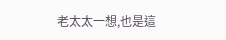老太太一想,也是這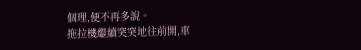個理,便不再多說。
拖拉機繼續突突地往前開,車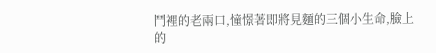鬥裡的老兩口,憧憬著即將見麵的三個小生命,臉上的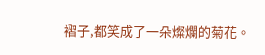褶子,都笑成了一朵燦爛的菊花。